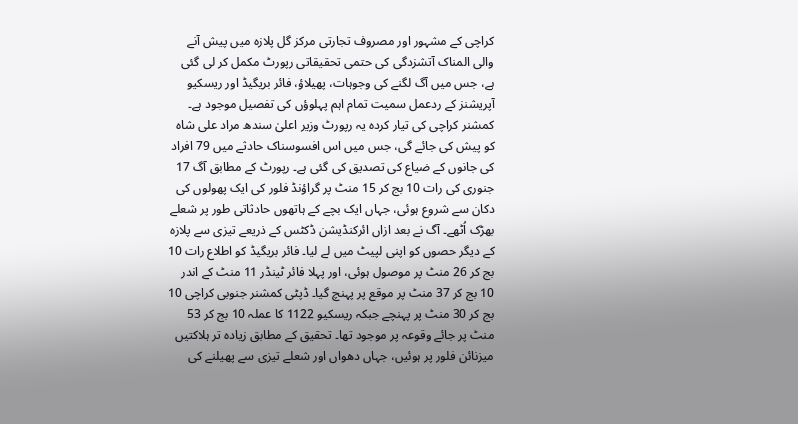کراچی کے مشہور اور مصروف تجارتی مرکز گل پلازہ میں پیش آنے والی المناک آتشزدگی کی حتمی تحقیقاتی رپورٹ مکمل کر لی گئی ہے، جس میں آگ لگنے کی وجوہات، پھیلاؤ، فائر بریگیڈ اور ریسکیو آپریشنز کے ردعمل سمیت تمام اہم پہلوؤں کی تفصیل موجود ہے۔ کمشنر کراچی کی تیار کردہ یہ رپورٹ وزیر اعلیٰ سندھ مراد علی شاہ کو پیش کی جائے گی، جس میں اس افسوسناک حادثے میں 79 افراد کی جانوں کے ضیاع کی تصدیق کی گئی ہے۔ رپورٹ کے مطابق آگ 17 جنوری کی رات 10 بج کر 15 منٹ پر گراؤنڈ فلور کی ایک پھولوں کی دکان سے شروع ہوئی، جہاں ایک بچے کے ہاتھوں حادثاتی طور پر شعلے بھڑک اُٹھے۔ آگ نے بعد ازاں ائرکنڈیشن ڈکٹس کے ذریعے تیزی سے پلازہ کے دیگر حصوں کو اپنی لپیٹ میں لے لیا۔ فائر بریگیڈ کو اطلاع رات 10 بج کر 26 منٹ پر موصول ہوئی، اور پہلا فائر ٹینڈر 11 منٹ کے اندر 10 بج کر 37 منٹ پر موقع پر پہنچ گیا۔ ڈپٹی کمشنر جنوبی کراچی 10 بج کر 30 منٹ پر پہنچے جبکہ ریسکیو 1122 کا عملہ 10 بج کر 53 منٹ پر جائے وقوعہ پر موجود تھا۔ تحقیق کے مطابق زیادہ تر ہلاکتیں میزنائن فلور پر ہوئیں، جہاں دھواں اور شعلے تیزی سے پھیلنے کی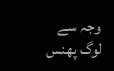وجہ سے لوگ پھنس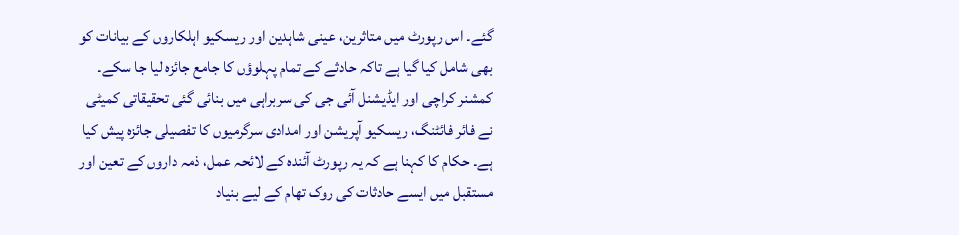گئے۔ اس رپورٹ میں متاثرین، عینی شاہدین اور ریسکیو اہلکاروں کے بیانات کو بھی شامل کیا گیا ہے تاکہ حادثے کے تمام پہلوؤں کا جامع جائزہ لیا جا سکے۔ کمشنر کراچی اور ایڈیشنل آئی جی کی سربراہی میں بنائی گئی تحقیقاتی کمیٹی نے فائر فائٹنگ، ریسکیو آپریشن اور امدادی سرگرمیوں کا تفصیلی جائزہ پیش کیا ہے۔ حکام کا کہنا ہے کہ یہ رپورٹ آئندہ کے لائحہ عمل، ذمہ داروں کے تعین اور مستقبل میں ایسے حادثات کی روک تھام کے لیے بنیاد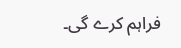فراہم کرے گی۔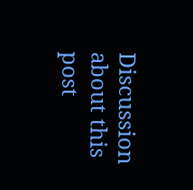Discussion about this post